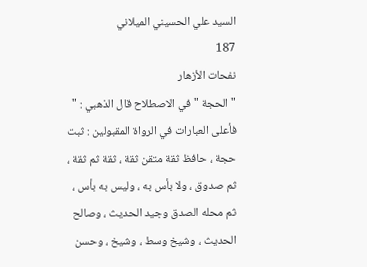السيد علي الحسيني الميلاني
187
نفحات الأزهار
" الحجة " في الاصطلاح قال الذهبي : " فأعلى العبارات في الرواة المقبولين : ثبت حجة ، حافظ ثقة متقن ثقة ، ثقة ثم ثقة ، ثم صدوق ، ولا بأس به ، وليس به بأس ، ثم محله الصدق وجيد الحديث ، وصالح الحديث ، وشيخ وسط ، وشيخ ، وحسن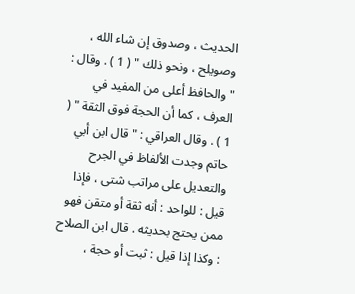الحديث ، وصدوق إن شاء الله ، وصويلح ، ونحو ذلك " ( 1 ) . وقال : " والحافظ أعلى من المفيد في العرف ، كما أن الحجة فوق الثقة " ( 1 ) . وقال العراقي : " قال ابن أبي حاتم وجدت الألفاظ في الجرح والتعديل على مراتب شتى ، فإذا قيل : للواحد : أنه ثقة أو متقن فهو ممن يحتج بحديثه . قال ابن الصلاح : وكذا إذا قيل : ثبت أو حجة ،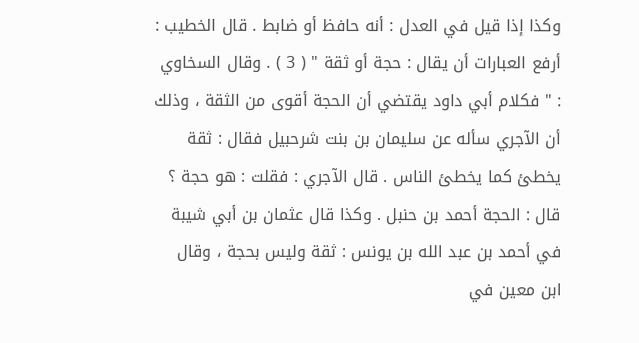وكذا إذا قيل في العدل : أنه حافظ أو ضابط . قال الخطيب : أرفع العبارات أن يقال : حجة أو ثقة " ( 3 ) . وقال السخاوي : " فكلام أبي داود يقتضي أن الحجة أقوى من الثقة ، وذلك أن الآجري سأله عن سليمان بن بنت شرحبيل فقال : ثقة يخطئ كما يخطئ الناس . قال الآجري : فقلت : هو حجة ؟ قال : الحجة أحمد بن حنبل . وكذا قال عثمان بن أبي شيبة في أحمد بن عبد الله بن يونس : ثقة وليس بحجة ، وقال ابن معين في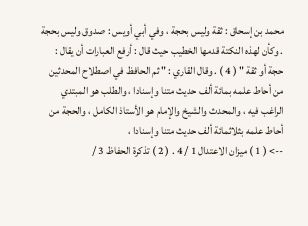محمد بن إسحاق : ثقة وليس بحجة ، وفي أبي أويس : صدوق وليس بحجة . وكأن لهذه النكتة قدمها الخطيب حيث قال : أرفع العبارات أن يقال : حجة أو ثقة " ( 4 ) . وقال القاري : " ثم الحافظ في اصطلاح المحدثين من أحاط علمه بمائة ألف حديث متنا وإسنادا ، والطلب هو المبتدي الراغب فيه ، والمحدث والشيخ والإمام هو الأستاذ الكامل ، والحجة من أحاط علمه بثلاثمائة ألف حديث متنا وإسنادا ،
--> ( 1 ) ميزان الاعتدال 1 / 4 . ( 2 ) تذكرة الحفاظ 3 /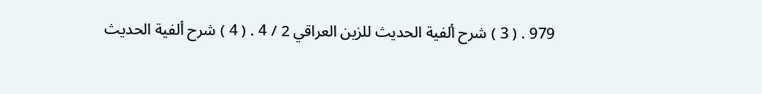979 . ( 3 ) شرح ألفية الحديث للزين العراقي 2 / 4 . ( 4 ) شرح ألفية الحديث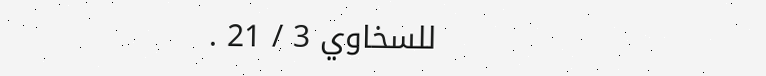للسخاوي 3 / 21 .